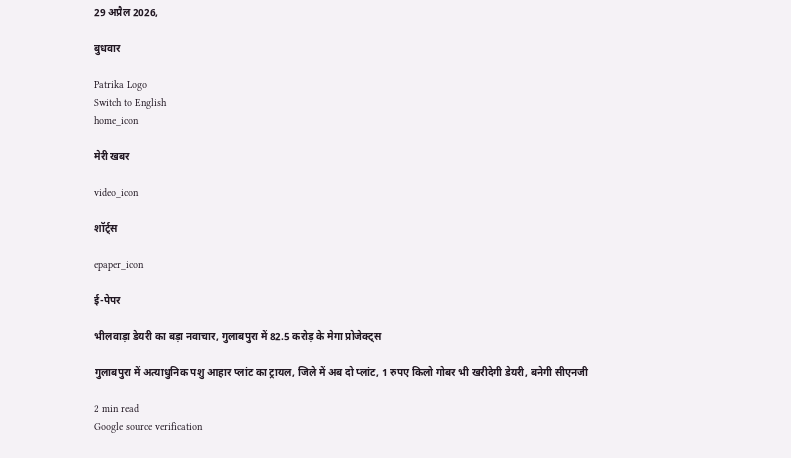29 अप्रैल 2026,

बुधवार

Patrika Logo
Switch to English
home_icon

मेरी खबर

video_icon

शॉर्ट्स

epaper_icon

ई-पेपर

भीलवाड़ा डेयरी का बड़ा नवाचार, गुलाबपुरा में 82.5 करोड़ के मेगा प्रोजेक्ट्स

गुलाबपुरा में अत्याधुनिक पशु आहार प्लांट का ट्रायल, जिले में अब दो प्लांट, 1 रुपए किलो गोबर भी खरीदेगी डेयरी, बनेगी सीएनजी

2 min read
Google source verification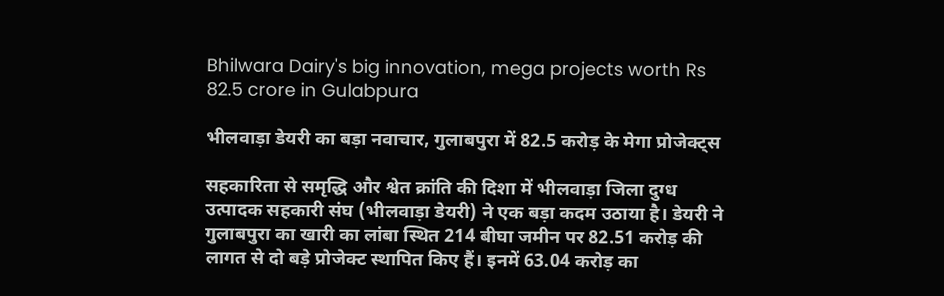Bhilwara Dairy's big innovation, mega projects worth Rs 82.5 crore in Gulabpura

भीलवाड़ा डेयरी का बड़ा नवाचार, गुलाबपुरा में 82.5 करोड़ के मेगा प्रोजेक्ट्स

सहकारिता से समृद्धि और श्वेत क्रांति की दिशा में भीलवाड़ा जिला दुग्ध उत्पादक सहकारी संघ (भीलवाड़ा डेयरी) ने एक बड़ा कदम उठाया है। डेयरी ने गुलाबपुरा का खारी का लांबा स्थित 214 बीघा जमीन पर 82.51 करोड़ की लागत से दो बड़े प्रोजेक्ट स्थापित किए हैं। इनमें 63.04 करोड़ का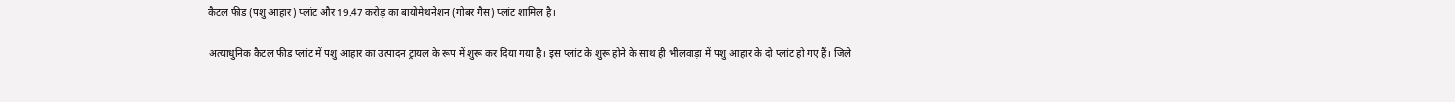कैटल फीड (पशु आहार) प्लांट और 19.47 करोड़ का बायोमेथनेशन (गोबर गैस) प्लांट शामिल है।

अत्याधुनिक कैटल फीड प्लांट में पशु आहार का उत्पादन ट्रायल के रूप में शुरू कर दिया गया है। इस प्लांट के शुरू होने के साथ ही भीलवाड़ा में पशु आहार के दो प्लांट हो गए हैं। जिले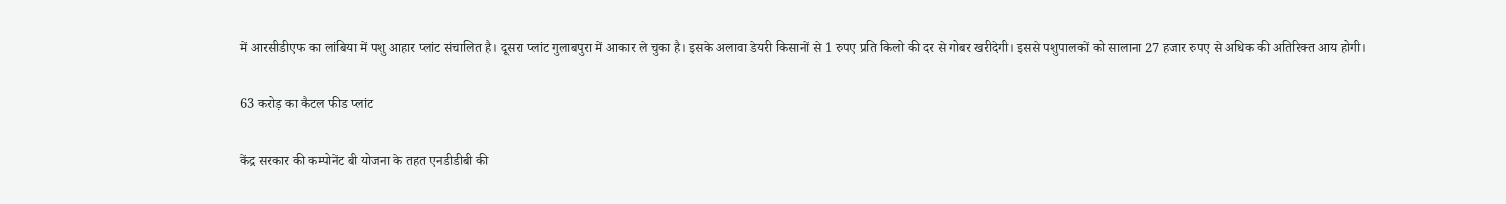में आरसीडीएफ का लांबिया में पशु आहार प्लांट संचालित है। दूसरा प्लांट गुलाबपुरा में आकार ले चुका है। इसके अलावा डेयरी किसानों से 1 रुपए प्रति किलो की दर से गोबर खरीदेगी। इससे पशुपालकों को सालाना 27 हजार रुपए से अधिक की अतिरिक्त आय होगी।

63 करोड़ का कैटल फीड प्लांट

केंद्र सरकार की कम्पोनेंट बी योजना के तहत एनडीडीबी की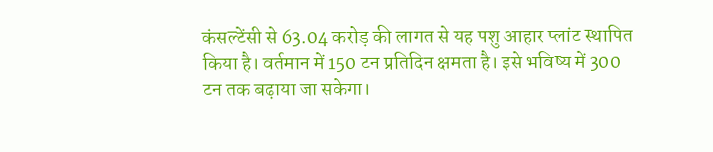कंसल्टेंसी से 63.04 करोड़ की लागत से यह पशु आहार प्लांट स्थापित किया है। वर्तमान में 150 टन प्रतिदिन क्षमता है। इसे भविष्य में 300 टन तक बढ़ाया जा सकेगा।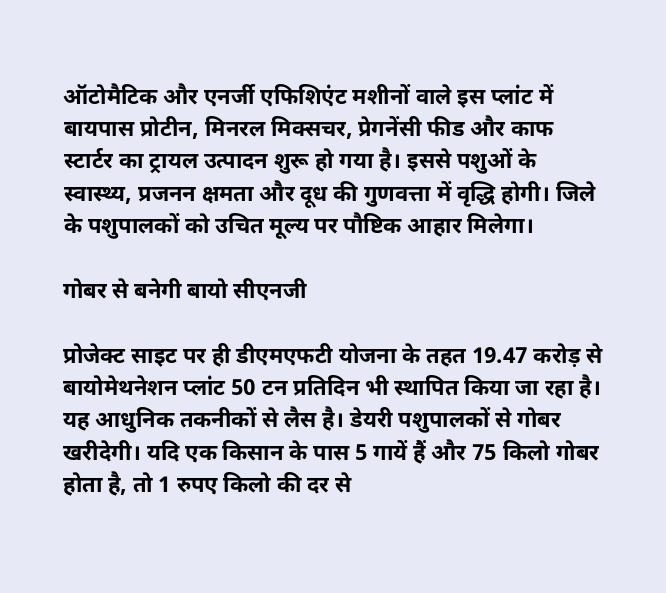ऑटोमैटिक और एनर्जी एफिशिएंट मशीनों वाले इस प्लांट में बायपास प्रोटीन, मिनरल मिक्सचर, प्रेगनेंसी फीड और काफ स्टार्टर का ट्रायल उत्पादन शुरू हो गया है। इससे पशुओं के स्वास्थ्य, प्रजनन क्षमता और दूध की गुणवत्ता में वृद्धि होगी। जिले के पशुपालकों को उचित मूल्य पर पौष्टिक आहार मिलेगा।

गोबर से बनेगी बायो सीएनजी

प्रोजेक्ट साइट पर ही डीएमएफटी योजना के तहत 19.47 करोड़ से बायोमेथनेशन प्लांट 50 टन प्रतिदिन भी स्थापित किया जा रहा है। यह आधुनिक तकनीकों से लैस है। डेयरी पशुपालकों से गोबर खरीदेगी। यदि एक किसान के पास 5 गायें हैं और 75 किलो गोबर होता है, तो 1 रुपए किलो की दर से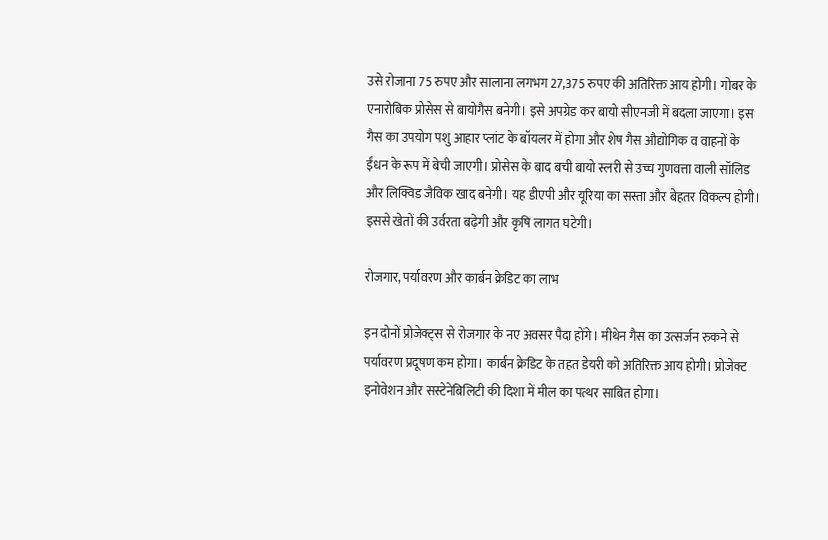उसे रोजाना 75 रुपए और सालाना लगभग 27,375 रुपए की अतिरिक्त आय होगी। गोबर के एनारोबिक प्रोसेस से बायोगैस बनेगी। इसे अपग्रेड कर बायो सीएनजी में बदला जाएगा। इस गैस का उपयोग पशु आहार प्लांट के बॉयलर में होगा और शेष गैस औद्योगिक व वाहनों के ईंधन के रूप में बेची जाएगी। प्रोसेस के बाद बची बायो स्लरी से उच्च गुणवत्ता वाली सॉलिड और लिक्विड जैविक खाद बनेगी। यह डीएपी और यूरिया का सस्ता और बेहतर विकल्प होगी। इससे खेतों की उर्वरता बढ़ेगी और कृषि लागत घटेगी।

रोजगार, पर्यावरण और कार्बन क्रेडिट का लाभ

इन दोनों प्रोजेक्ट्स से रोजगार के नए अवसर पैदा होंगे। मीथेन गैस का उत्सर्जन रुकने से पर्यावरण प्रदूषण कम होगा। कार्बन क्रेडिट के तहत डेयरी को अतिरिक्त आय होगी। प्रोजेक्ट इनोवेशन और सस्टेनेबिलिटी की दिशा में मील का पत्थर साबित होगा।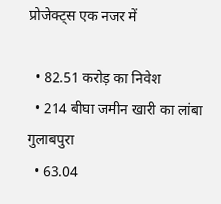प्रोजेक्ट्स एक नजर में

  • 82.51 करोड़ का निवेश
  • 214 बीघा जमीन खारी का लांबा गुलाबपुरा
  • 63.04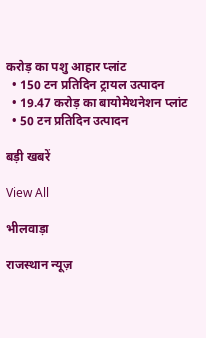करोड़ का पशु आहार प्लांट
  • 150 टन प्रतिदिन ट्रायल उत्पादन
  • 19.47 करोड़ का बायोमेथनेशन प्लांट
  • 50 टन प्रतिदिन उत्पादन

बड़ी खबरें

View All

भीलवाड़ा

राजस्थान न्यूज़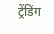ट्रेंडिंग